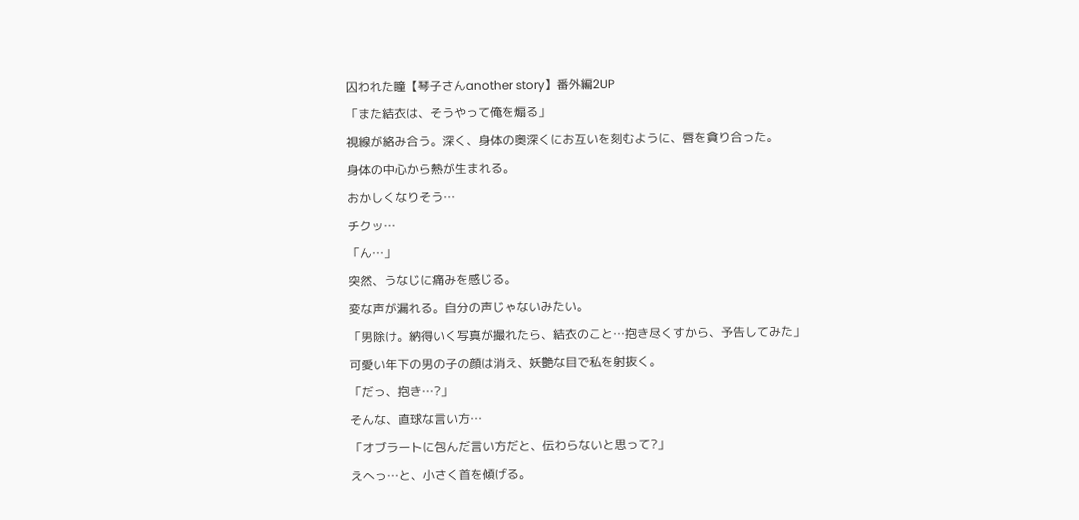囚われた瞳【琴子さんanother story】番外編2UP
「また結衣は、そうやって俺を煽る」
視線が絡み合う。深く、身体の奥深くにお互いを刻むように、唇を貪り合った。
身体の中心から熱が生まれる。
おかしくなりそう…
チクッ…
「ん…」
突然、うなじに痛みを感じる。
変な声が漏れる。自分の声じゃないみたい。
「男除け。納得いく写真が撮れたら、結衣のこと…抱き尽くすから、予告してみた」
可愛い年下の男の子の顔は消え、妖艶な目で私を射抜く。
「だっ、抱き…?」
そんな、直球な言い方…
「オブラートに包んだ言い方だと、伝わらないと思って?」
えへっ…と、小さく首を傾げる。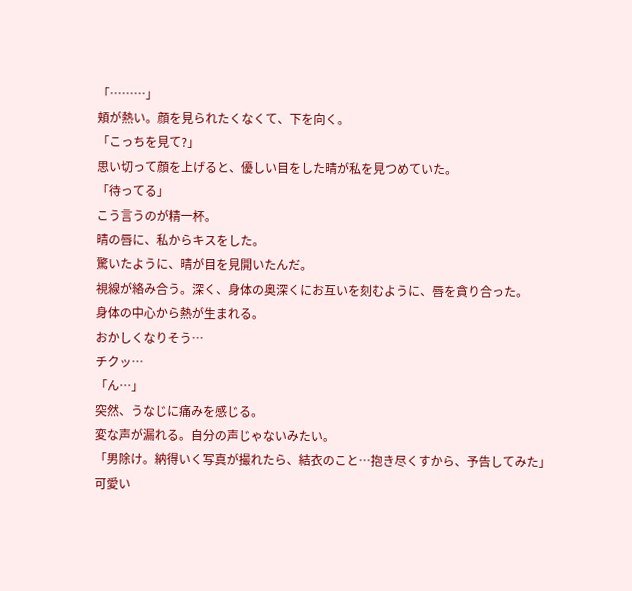「………」
頬が熱い。顔を見られたくなくて、下を向く。
「こっちを見て?」
思い切って顔を上げると、優しい目をした晴が私を見つめていた。
「待ってる」
こう言うのが精一杯。
晴の唇に、私からキスをした。
驚いたように、晴が目を見開いたんだ。
視線が絡み合う。深く、身体の奥深くにお互いを刻むように、唇を貪り合った。
身体の中心から熱が生まれる。
おかしくなりそう…
チクッ…
「ん…」
突然、うなじに痛みを感じる。
変な声が漏れる。自分の声じゃないみたい。
「男除け。納得いく写真が撮れたら、結衣のこと…抱き尽くすから、予告してみた」
可愛い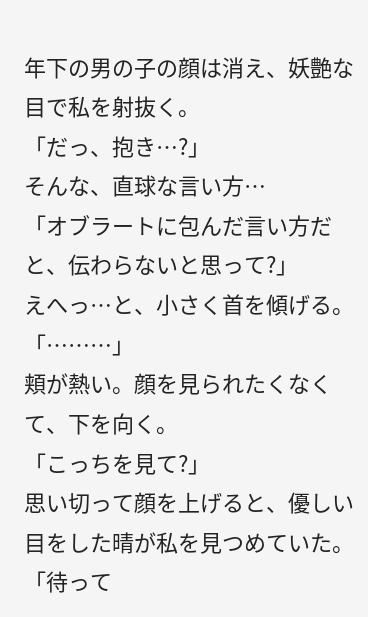年下の男の子の顔は消え、妖艶な目で私を射抜く。
「だっ、抱き…?」
そんな、直球な言い方…
「オブラートに包んだ言い方だと、伝わらないと思って?」
えへっ…と、小さく首を傾げる。
「………」
頬が熱い。顔を見られたくなくて、下を向く。
「こっちを見て?」
思い切って顔を上げると、優しい目をした晴が私を見つめていた。
「待って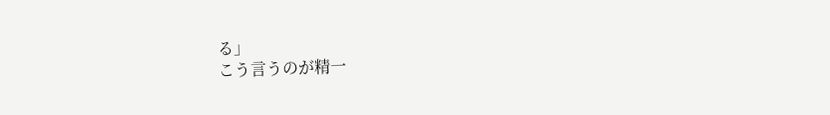る」
こう言うのが精一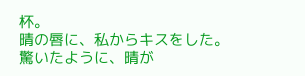杯。
晴の唇に、私からキスをした。
驚いたように、晴が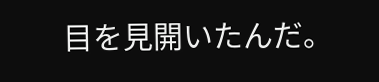目を見開いたんだ。